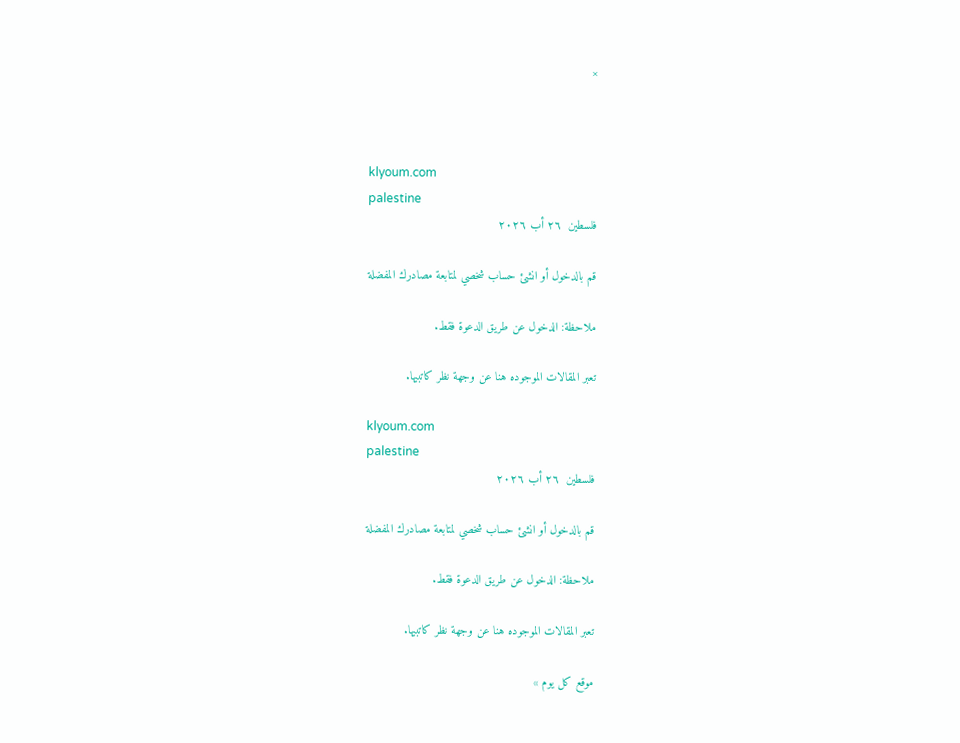×



klyoum.com
palestine
فلسطين  ٢٦ أب ٢٠٢٦

قم بالدخول أو انشئ حساب شخصي لمتابعة مصادرك المفضلة

ملاحظة: الدخول عن طريق الدعوة فقط.

تعبر المقالات الموجوده هنا عن وجهة نظر كاتبيها.

klyoum.com
palestine
فلسطين  ٢٦ أب ٢٠٢٦

قم بالدخول أو انشئ حساب شخصي لمتابعة مصادرك المفضلة

ملاحظة: الدخول عن طريق الدعوة فقط.

تعبر المقالات الموجوده هنا عن وجهة نظر كاتبيها.

موقع كل يوم »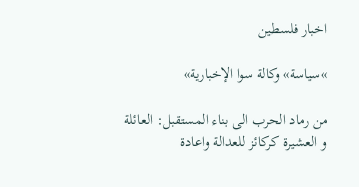اخبار فلسطين

»سياسة» وكالة سوا الإخبارية»

من رماد الحرب الى بناء المستقبل: العائلة و العشيرة كركائز للعدالة واعادة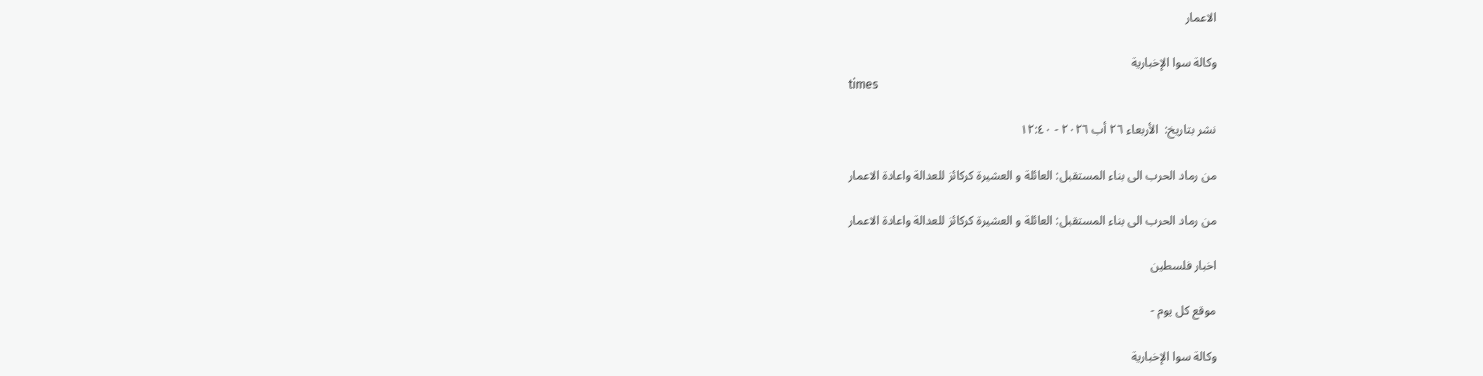الاعمار

وكالة سوا الإخبارية
times

نشر بتاريخ:  الأربعاء ٢٦ أب ٢٠٢٦ - ١٢:٤٠

من رماد الحرب الى بناء المستقبل: العائلة و العشيرة كركائز للعدالة واعادة الاعمار

من رماد الحرب الى بناء المستقبل: العائلة و العشيرة كركائز للعدالة واعادة الاعمار

اخبار فلسطين

موقع كل يوم -

وكالة سوا الإخبارية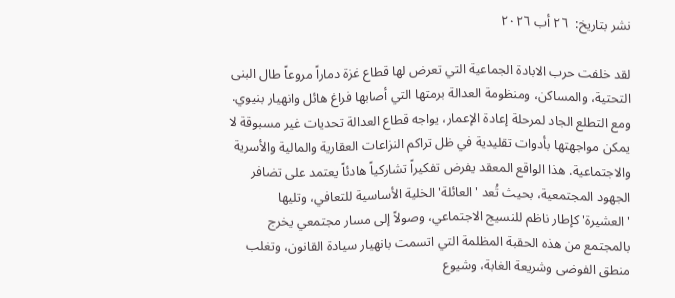نشر بتاريخ:  ٢٦ أب ٢٠٢٦

لقد خلفت حرب الابادة الجماعية التي تعرض لها قطاع غزة دماراً مروعاً طال البنى التحتية، والمساكن، ومنظومة العدالة برمتها التي أصابها فراغ هائل وانهيار بنيوي. ومع التطلع الجاد لمرحلة إعادة الإعمار، يواجه قطاع العدالة تحديات غير مسبوقة لا يمكن مواجهتها بأدوات تقليدية في ظل تراكم النزاعات العقارية والمالية والأسرية والاجتماعية. هذا الواقع المعقد يفرض تفكيراً تشاركياً هادئاً يعتمد على تضافر الجهود المجتمعية، بحيث تُعد 'العائلة' الخلية الأساسية للتعافي، وتليها 'العشيرة' كإطار ناظم للنسيج الاجتماعي، وصولاً إلى مسار مجتمعي يخرج بالمجتمع من هذه الحقبة المظلمة التي اتسمت بانهيار سيادة القانون، وتغلب منطق الفوضى وشريعة الغابة، وشيوع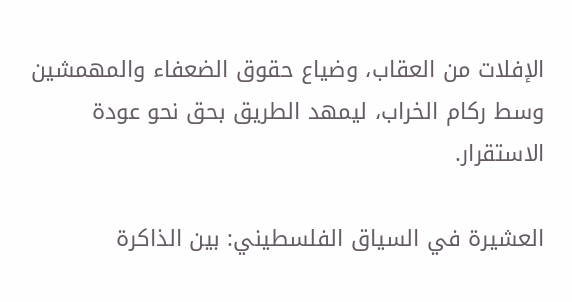الإفلات من العقاب، وضياع حقوق الضعفاء والمهمشين وسط ركام الخراب، ليمهد الطريق بحق نحو عودة الاستقرار.

العشيرة في السياق الفلسطيني: بين الذاكرة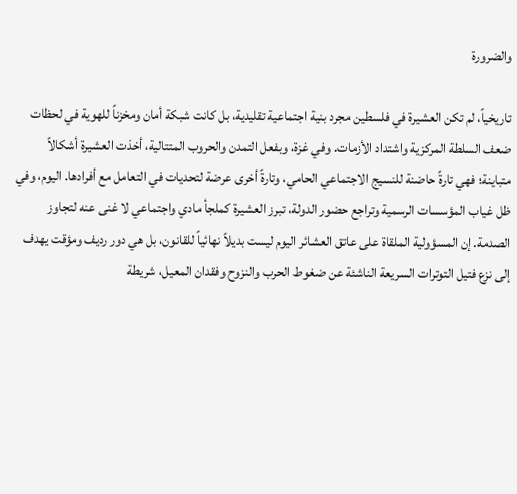والضرورة

تاريخياً، لم تكن العشيرة في فلسطين مجرد بنية اجتماعية تقليدية، بل كانت شبكة أمان ومخزناً للهوية في لحظات ضعف السلطة المركزية واشتداد الأزمات. وفي غزة، وبفعل التمدن والحروب المتتالية، أخذت العشيرة أشكالاً متباينة؛ فهي تارةً حاضنة للنسيج الاجتماعي الحامي، وتارةً أخرى عرضة لتحديات في التعامل مع أفرادها. اليوم، وفي ظل غياب المؤسسات الرسمية وتراجع حضور الدولة، تبرز العشيرة كملجأ مادي واجتماعي لا غنى عنه لتجاوز الصدمة. إن المسؤولية الملقاة على عاتق العشائر اليوم ليست بديلاً نهائياً للقانون، بل هي دور رديف ومؤقت يهدف إلى نزع فتيل التوترات السريعة الناشئة عن ضغوط الحرب والنزوح وفقدان المعيل، شريطة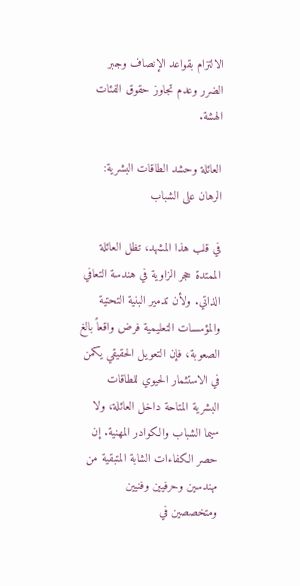الالتزام بقواعد الإنصاف وجبر الضرر وعدم تجاوز حقوق الفئات الهشة.

العائلة وحشد الطاقات البشرية: الرهان على الشباب

في قلب هذا المشهد، تظل العائلة الممتدة حجر الزاوية في هندسة التعافي الذاتي. ولأن تدمير البنية التحتية والمؤسسات التعليمية فرض واقعاً بالغ الصعوبة، فإن التعويل الحقيقي يكمن في الاستثمار الحيوي للطاقات البشرية المتاحة داخل العائلة، ولا سيما الشباب والكوادر المهنية. إن حصر الكفاءات الشابة المتبقية من مهندسين وحرفيين وفنيين ومتخصصين في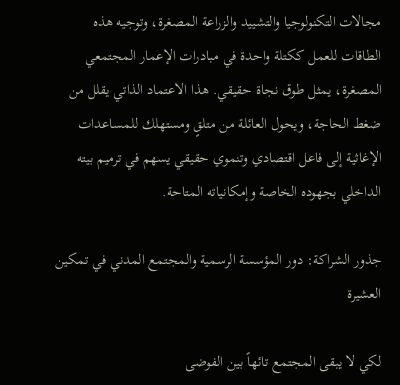مجالات التكنولوجيا والتشييد والزراعة المصغرة، وتوجيه هذه الطاقات للعمل ككتلة واحدة في مبادرات الإعمار المجتمعي المصغرة، يمثل طوق نجاة حقيقي. هذا الاعتماد الذاتي يقلل من ضغط الحاجة، ويحول العائلة من متلقٍ ومستهلك للمساعدات الإغاثية إلى فاعل اقتصادي وتنموي حقيقي يسهم في ترميم بيته الداخلي بجهوده الخاصة وإمكانياته المتاحة.

جذور الشراكة: دور المؤسسة الرسمية والمجتمع المدني في تمكين العشيرة

لكي لا يبقى المجتمع تائهاً بين الفوضى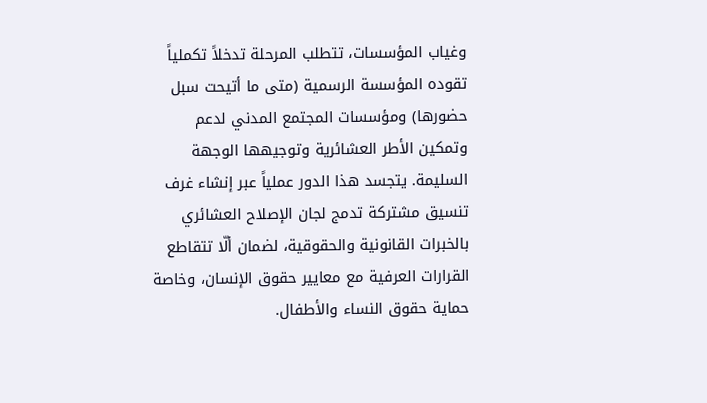وغياب المؤسسات، تتطلب المرحلة تدخلاً تكملياً تقوده المؤسسة الرسمية (متى ما أتيحت سبل حضورها) ومؤسسات المجتمع المدني لدعم وتمكين الأطر العشائرية وتوجيهها الوجهة السليمة. يتجسد هذا الدور عملياً عبر إنشاء غرف تنسيق مشتركة تدمج لجان الإصلاح العشائري بالخبرات القانونية والحقوقية، لضمان ألّا تتقاطع القرارات العرفية مع معايير حقوق الإنسان، وخاصة حماية حقوق النساء والأطفال.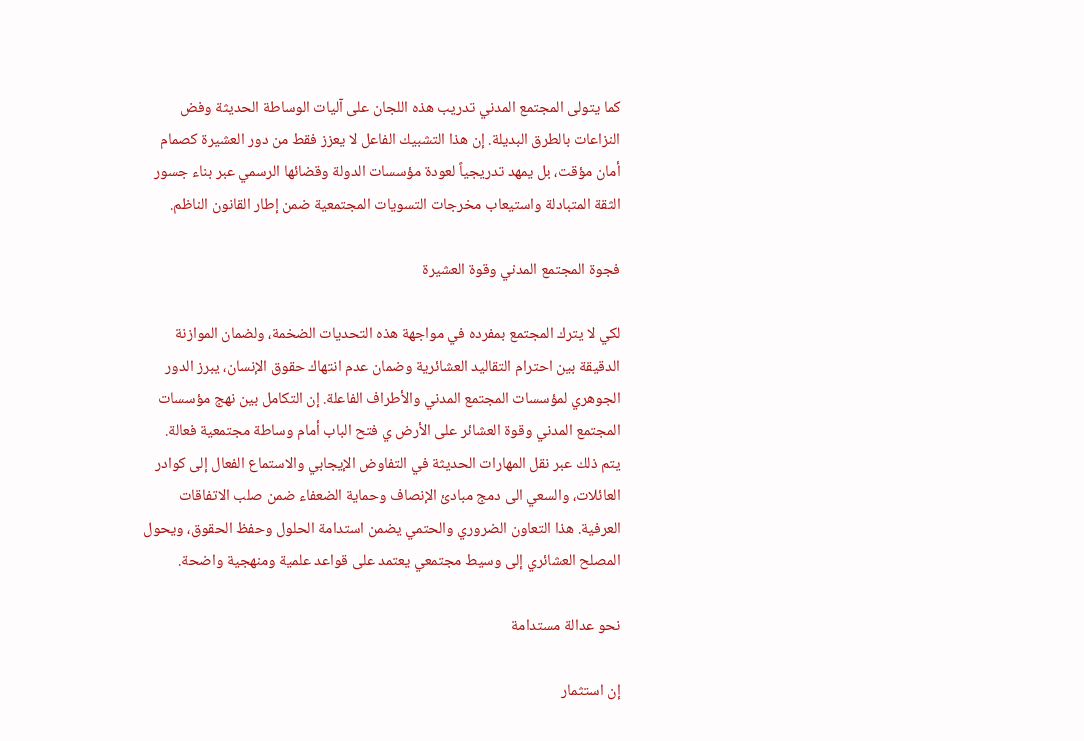كما يتولى المجتمع المدني تدريب هذه اللجان على آليات الوساطة الحديثة وفض النزاعات بالطرق البديلة. إن هذا التشبيك الفاعل لا يعزز فقط من دور العشيرة كصمام أمان مؤقت، بل يمهد تدريجياً لعودة مؤسسات الدولة وقضائها الرسمي عبر بناء جسور الثقة المتبادلة واستيعاب مخرجات التسويات المجتمعية ضمن إطار القانون الناظم.

فجوة المجتمع المدني وقوة العشيرة

لكي لا يترك المجتمع بمفرده في مواجهة هذه التحديات الضخمة، ولضمان الموازنة الدقيقة بين احترام التقاليد العشائرية وضمان عدم انتهاك حقوق الإنسان، يبرز الدور الجوهري لمؤسسات المجتمع المدني والأطراف الفاعلة. إن التكامل بين نهج مؤسسات المجتمع المدني وقوة العشائر على الأرض ي فتح الباب أمام وساطة مجتمعية فعالة. يتم ذلك عبر نقل المهارات الحديثة في التفاوض الإيجابي والاستماع الفعال إلى كوادر العائلات، والسعي الى دمج مبادئ الإنصاف وحماية الضعفاء ضمن صلب الاتفاقات العرفية. هذا التعاون الضروري والحتمي يضمن استدامة الحلول وحفظ الحقوق، ويحول المصلح العشائري إلى وسيط مجتمعي يعتمد على قواعد علمية ومنهجية واضحة.

نحو عدالة مستدامة

إن استثمار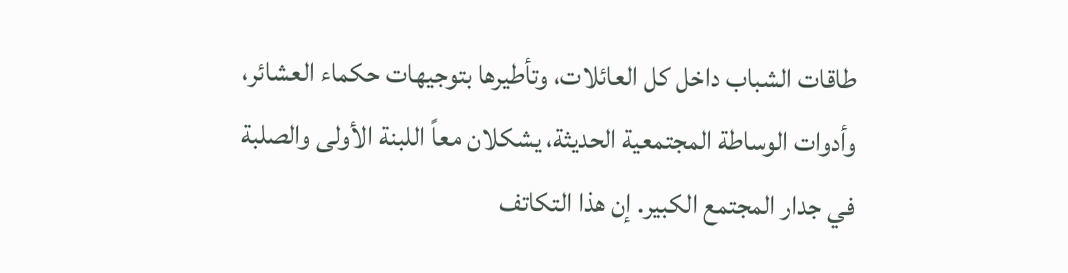طاقات الشباب داخل كل العائلات، وتأطيرها بتوجيهات حكماء العشائر، وأدوات الوساطة المجتمعية الحديثة، يشكلان معاً اللبنة الأولى والصلبة في جدار المجتمع الكبير. إن هذا التكاتف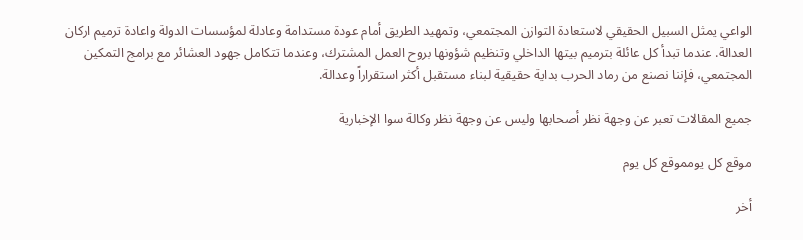الواعي يمثل السبيل الحقيقي لاستعادة التوازن المجتمعي، وتمهيد الطريق أمام عودة مستدامة وعادلة لمؤسسات الدولة واعادة ترميم اركان العدالة. عندما تبدأ كل عائلة بترميم بيتها الداخلي وتنظيم شؤونها بروح العمل المشترك، وعندما تتكامل جهود العشائر مع برامج التمكين المجتمعي، فإننا نصنع من رماد الحرب بداية حقيقية لبناء مستقبل أكثر استقراراً وعدالة.

جميع المقالات تعبر عن وجهة نظر أصحابها وليس عن وجهة نظر وكالة سوا الإخبارية

موقع كل يومموقع كل يوم

أخر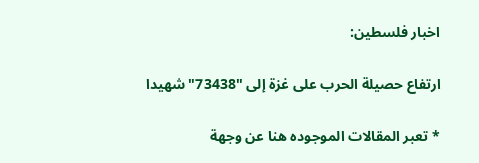اخبار فلسطين:

ارتفاع حصيلة الحرب على غزة إلى "73438" شهيدا

* تعبر المقالات الموجوده هنا عن وجهة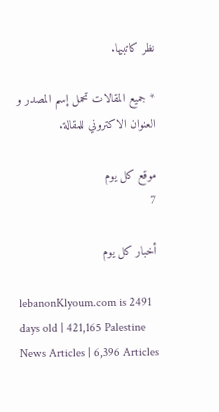نظر كاتبيها.

* جميع المقالات تحمل إسم المصدر و العنوان الاكتروني للمقالة.

موقع كل يوم
7

أخبار كل يوم

lebanonKlyoum.com is 2491 days old | 421,165 Palestine News Articles | 6,396 Articles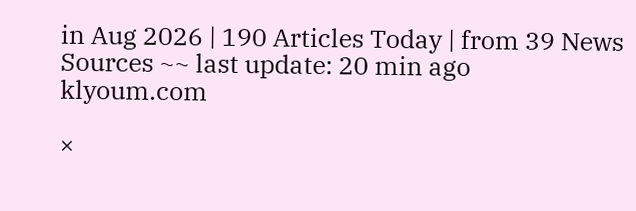in Aug 2026 | 190 Articles Today | from 39 News Sources ~~ last update: 20 min ago
klyoum.com

×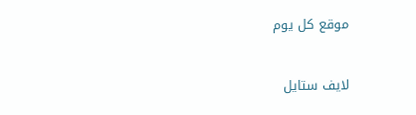موقع كل يوم


لايف ستايل